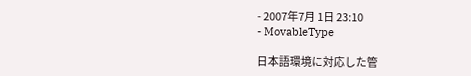- 2007年7月 1日 23:10
- MovableType

日本語環境に対応した管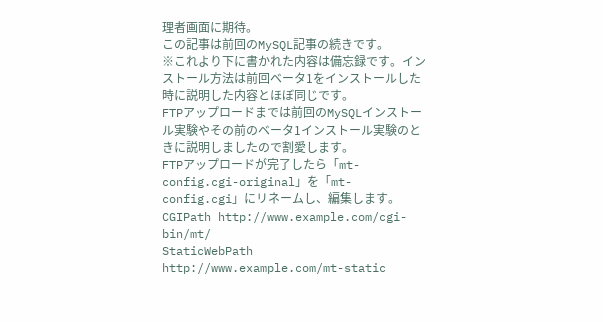理者画面に期待。
この記事は前回のMySQL記事の続きです。
※これより下に書かれた内容は備忘録です。インストール方法は前回ベータ1をインストールした時に説明した内容とほぼ同じです。
FTPアップロードまでは前回のMySQLインストール実験やその前のベータ1インストール実験のときに説明しましたので割愛します。
FTPアップロードが完了したら「mt-config.cgi-original」を「mt-config.cgi」にリネームし、編集します。
CGIPath http://www.example.com/cgi-bin/mt/
StaticWebPath http://www.example.com/mt-static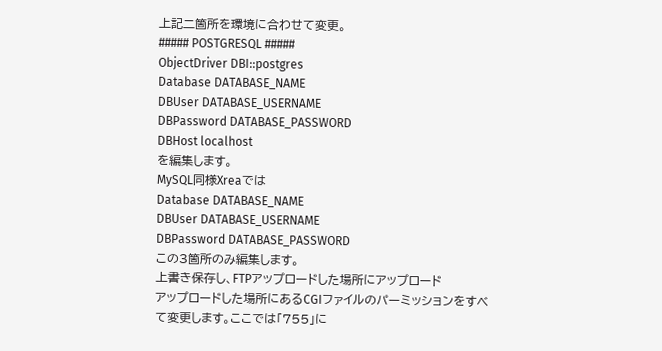上記二箇所を環境に合わせて変更。
##### POSTGRESQL #####
ObjectDriver DBI::postgres
Database DATABASE_NAME
DBUser DATABASE_USERNAME
DBPassword DATABASE_PASSWORD
DBHost localhost
を編集します。
MySQL同様Xreaでは
Database DATABASE_NAME
DBUser DATABASE_USERNAME
DBPassword DATABASE_PASSWORD
この3箇所のみ編集します。
上書き保存し、FTPアップロードした場所にアップロード
アップロードした場所にあるCGIファイルのパーミッションをすべて変更します。ここでは「755」に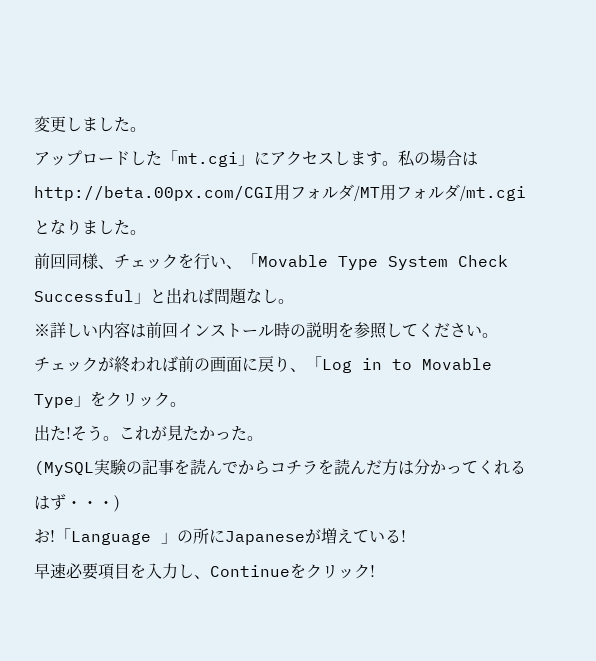変更しました。
アップロードした「mt.cgi」にアクセスします。私の場合は
http://beta.00px.com/CGI用フォルダ/MT用フォルダ/mt.cgi
となりました。
前回同様、チェックを行い、「Movable Type System Check Successful」と出れば問題なし。
※詳しい内容は前回インストール時の説明を参照してください。
チェックが終われば前の画面に戻り、「Log in to Movable Type」をクリック。
出た!そう。これが見たかった。
(MySQL実験の記事を読んでからコチラを読んだ方は分かってくれるはず・・・)
お!「Language 」の所にJapaneseが増えている!
早速必要項目を入力し、Continueをクリック!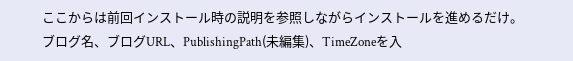ここからは前回インストール時の説明を参照しながらインストールを進めるだけ。
ブログ名、ブログURL、PublishingPath(未編集)、TimeZoneを入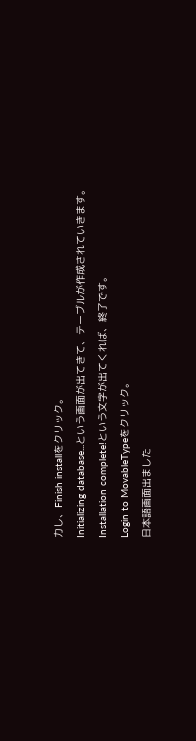力し、Finish installをクリック。
Initializing database...という画面が出てきて、テーブルが作成されていきます。
Installation complete!という文字が出てくれば、終了です。
Login to MovableTypeをクリック。
日本語画面出ました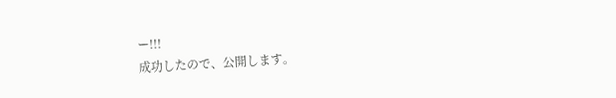ー!!!
成功したので、公開します。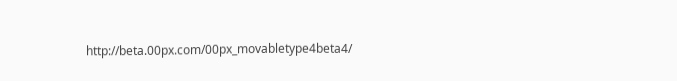http://beta.00px.com/00px_movabletype4beta4/